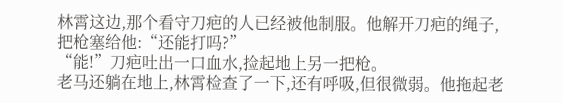林霄这边,那个看守刀疤的人已经被他制服。他解开刀疤的绳子,把枪塞给他:“还能打吗?”
“能!”刀疤吐出一口血水,捡起地上另一把枪。
老马还躺在地上,林霄检查了一下,还有呼吸,但很微弱。他拖起老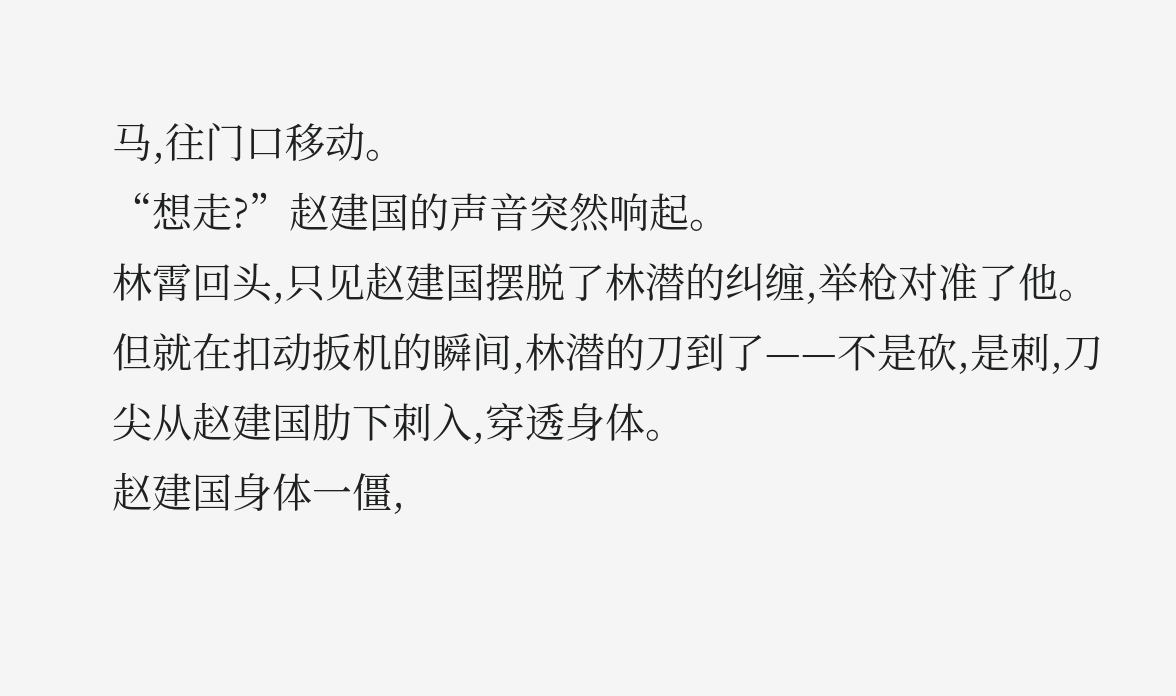马,往门口移动。
“想走?”赵建国的声音突然响起。
林霄回头,只见赵建国摆脱了林潜的纠缠,举枪对准了他。但就在扣动扳机的瞬间,林潜的刀到了——不是砍,是刺,刀尖从赵建国肋下刺入,穿透身体。
赵建国身体一僵,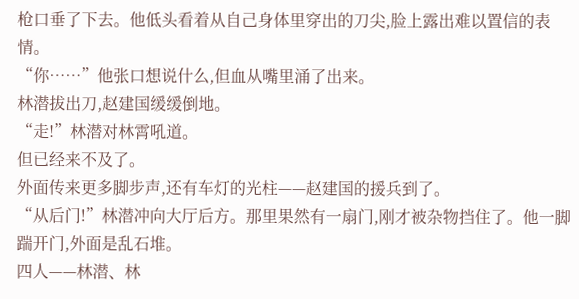枪口垂了下去。他低头看着从自己身体里穿出的刀尖,脸上露出难以置信的表情。
“你……”他张口想说什么,但血从嘴里涌了出来。
林潜拔出刀,赵建国缓缓倒地。
“走!”林潜对林霄吼道。
但已经来不及了。
外面传来更多脚步声,还有车灯的光柱——赵建国的援兵到了。
“从后门!”林潜冲向大厅后方。那里果然有一扇门,刚才被杂物挡住了。他一脚踹开门,外面是乱石堆。
四人——林潜、林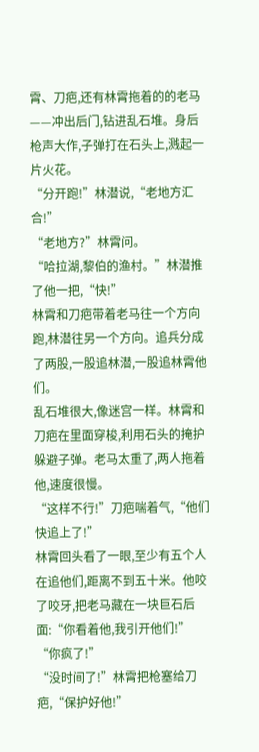霄、刀疤,还有林霄拖着的的老马——冲出后门,钻进乱石堆。身后枪声大作,子弹打在石头上,溅起一片火花。
“分开跑!”林潜说,“老地方汇合!”
“老地方?”林霄问。
“哈拉湖,黎伯的渔村。”林潜推了他一把,“快!”
林霄和刀疤带着老马往一个方向跑,林潜往另一个方向。追兵分成了两股,一股追林潜,一股追林霄他们。
乱石堆很大,像迷宫一样。林霄和刀疤在里面穿梭,利用石头的掩护躲避子弹。老马太重了,两人拖着他,速度很慢。
“这样不行!”刀疤喘着气,“他们快追上了!”
林霄回头看了一眼,至少有五个人在追他们,距离不到五十米。他咬了咬牙,把老马藏在一块巨石后面:“你看着他,我引开他们!”
“你疯了!”
“没时间了!”林霄把枪塞给刀疤,“保护好他!”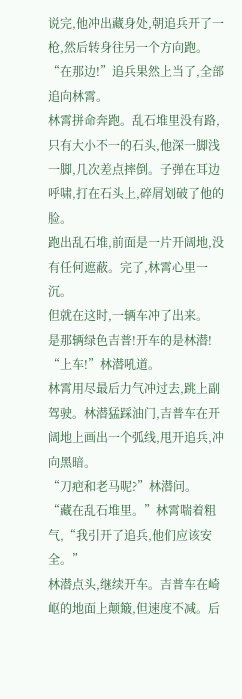说完,他冲出藏身处,朝追兵开了一枪,然后转身往另一个方向跑。
“在那边!”追兵果然上当了,全部追向林霄。
林霄拼命奔跑。乱石堆里没有路,只有大小不一的石头,他深一脚浅一脚,几次差点摔倒。子弹在耳边呼啸,打在石头上,碎屑划破了他的脸。
跑出乱石堆,前面是一片开阔地,没有任何遮蔽。完了,林霄心里一沉。
但就在这时,一辆车冲了出来。
是那辆绿色吉普!开车的是林潜!
“上车!”林潜吼道。
林霄用尽最后力气冲过去,跳上副驾驶。林潜猛踩油门,吉普车在开阔地上画出一个弧线,甩开追兵,冲向黑暗。
“刀疤和老马呢?”林潜问。
“藏在乱石堆里。”林霄喘着粗气,“我引开了追兵,他们应该安全。”
林潜点头,继续开车。吉普车在崎岖的地面上颠簸,但速度不减。后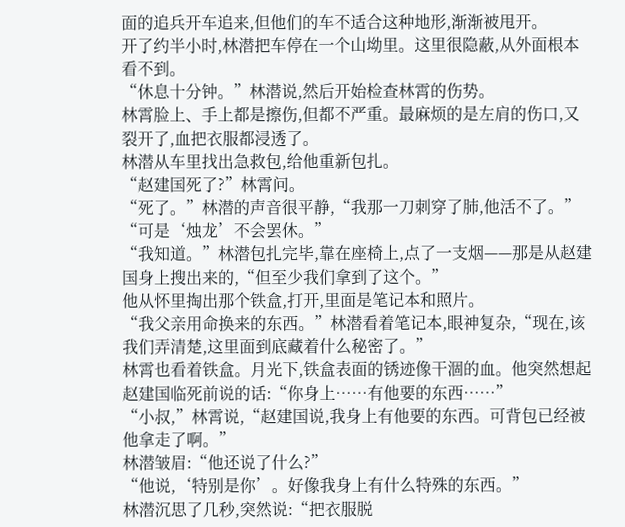面的追兵开车追来,但他们的车不适合这种地形,渐渐被甩开。
开了约半小时,林潜把车停在一个山坳里。这里很隐蔽,从外面根本看不到。
“休息十分钟。”林潜说,然后开始检查林霄的伤势。
林霄脸上、手上都是擦伤,但都不严重。最麻烦的是左肩的伤口,又裂开了,血把衣服都浸透了。
林潜从车里找出急救包,给他重新包扎。
“赵建国死了?”林霄问。
“死了。”林潜的声音很平静,“我那一刀刺穿了肺,他活不了。”
“可是‘烛龙’不会罢休。”
“我知道。”林潜包扎完毕,靠在座椅上,点了一支烟——那是从赵建国身上搜出来的,“但至少我们拿到了这个。”
他从怀里掏出那个铁盒,打开,里面是笔记本和照片。
“我父亲用命换来的东西。”林潜看着笔记本,眼神复杂,“现在,该我们弄清楚,这里面到底藏着什么秘密了。”
林霄也看着铁盒。月光下,铁盒表面的锈迹像干涸的血。他突然想起赵建国临死前说的话:“你身上……有他要的东西……”
“小叔,”林霄说,“赵建国说,我身上有他要的东西。可背包已经被他拿走了啊。”
林潜皱眉:“他还说了什么?”
“他说,‘特别是你’。好像我身上有什么特殊的东西。”
林潜沉思了几秒,突然说:“把衣服脱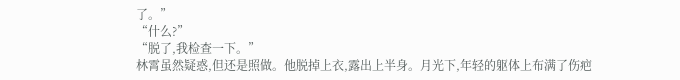了。”
“什么?”
“脱了,我检查一下。”
林霄虽然疑惑,但还是照做。他脱掉上衣,露出上半身。月光下,年轻的躯体上布满了伤疤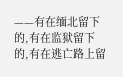——有在缅北留下的,有在监狱留下的,有在逃亡路上留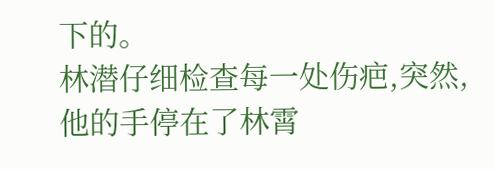下的。
林潜仔细检查每一处伤疤,突然,他的手停在了林霄